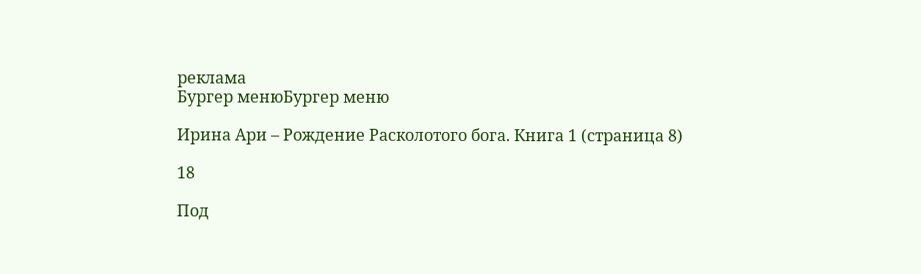реклама
Бургер менюБургер меню

Ирина Ари – Рождение Расколотого бога. Книга 1 (страница 8)

18

Под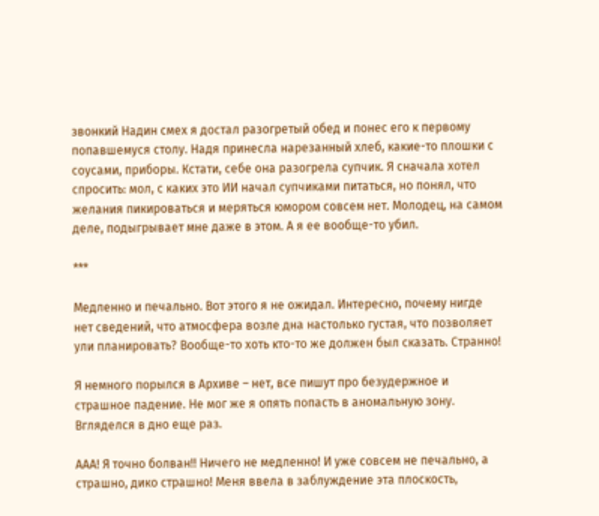звонкий Надин смех я достал разогретый обед и понес его к первому попавшемуся столу. Надя принесла нарезанный хлеб, какие-то плошки с соусами, приборы. Кстати, себе она разогрела супчик. Я сначала хотел спросить: мол, с каких это ИИ начал супчиками питаться, но понял, что желания пикироваться и меряться юмором совсем нет. Молодец, на самом деле, подыгрывает мне даже в этом. А я ее вообще-то убил.

***

Медленно и печально. Вот этого я не ожидал. Интересно, почему нигде нет сведений, что атмосфера возле дна настолько густая, что позволяет ули планировать? Вообще-то хоть кто-то же должен был сказать. Странно!

Я немного порылся в Архиве – нет, все пишут про безудержное и страшное падение. Не мог же я опять попасть в аномальную зону. Вгляделся в дно еще раз.

ААА! Я точно болван!! Ничего не медленно! И уже совсем не печально, а страшно, дико страшно! Меня ввела в заблуждение эта плоскость,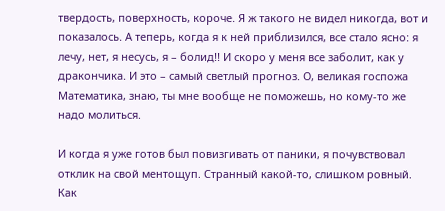твердость, поверхность, короче. Я ж такого не видел никогда, вот и показалось. А теперь, когда я к ней приблизился, все стало ясно: я лечу, нет, я несусь, я – болид!! И скоро у меня все заболит, как у дракончика. И это – самый светлый прогноз. О, великая госпожа Математика, знаю, ты мне вообще не поможешь, но кому-то же надо молиться.

И когда я уже готов был повизгивать от паники, я почувствовал отклик на свой ментощуп. Странный какой-то, слишком ровный. Как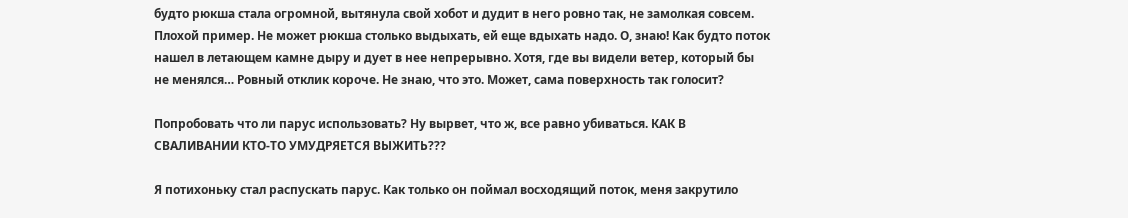будто рюкша стала огромной, вытянула свой хобот и дудит в него ровно так, не замолкая совсем. Плохой пример. Не может рюкша столько выдыхать, ей еще вдыхать надо. О, знаю! Как будто поток нашел в летающем камне дыру и дует в нее непрерывно. Хотя, где вы видели ветер, который бы не менялся… Ровный отклик короче. Не знаю, что это. Может, сама поверхность так голосит?

Попробовать что ли парус использовать? Ну вырвет, что ж, все равно убиваться. КАК В СВАЛИВАНИИ КТО-ТО УМУДРЯЕТСЯ ВЫЖИТЬ???

Я потихоньку стал распускать парус. Как только он поймал восходящий поток, меня закрутило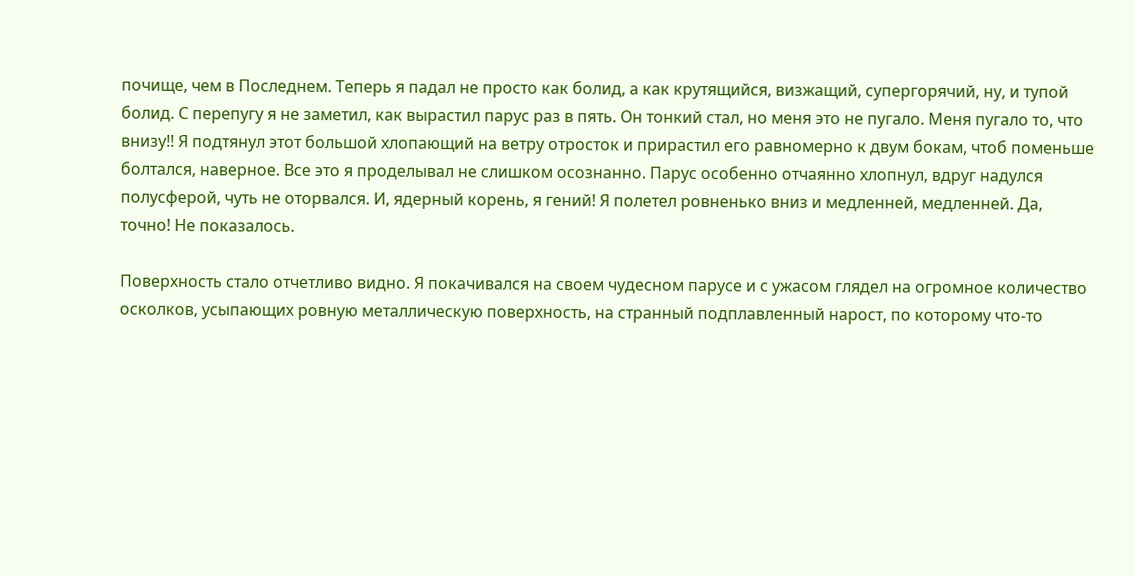почище, чем в Последнем. Теперь я падал не просто как болид, а как крутящийся, визжащий, супергорячий, ну, и тупой болид. С перепугу я не заметил, как вырастил парус раз в пять. Он тонкий стал, но меня это не пугало. Меня пугало то, что внизу!! Я подтянул этот большой хлопающий на ветру отросток и прирастил его равномерно к двум бокам, чтоб поменьше болтался, наверное. Все это я проделывал не слишком осознанно. Парус особенно отчаянно хлопнул, вдруг надулся полусферой, чуть не оторвался. И, ядерный корень, я гений! Я полетел ровненько вниз и медленней, медленней. Да, точно! Не показалось.

Поверхность стало отчетливо видно. Я покачивался на своем чудесном парусе и с ужасом глядел на огромное количество осколков, усыпающих ровную металлическую поверхность, на странный подплавленный нарост, по которому что-то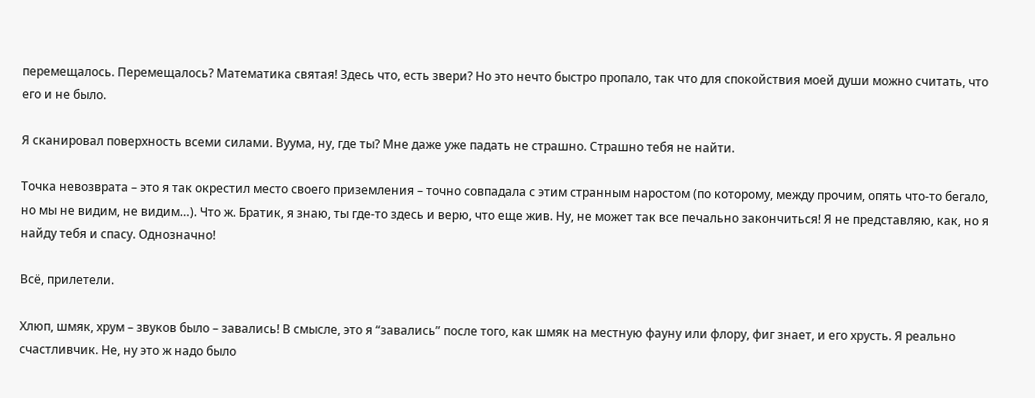перемещалось. Перемещалось? Математика святая! Здесь что, есть звери? Но это нечто быстро пропало, так что для спокойствия моей души можно считать, что его и не было.

Я сканировал поверхность всеми силами. Вуума, ну, где ты? Мне даже уже падать не страшно. Страшно тебя не найти.

Точка невозврата – это я так окрестил место своего приземления – точно совпадала с этим странным наростом (по которому, между прочим, опять что-то бегало, но мы не видим, не видим…). Что ж. Братик, я знаю, ты где-то здесь и верю, что еще жив. Ну, не может так все печально закончиться! Я не представляю, как, но я найду тебя и спасу. Однозначно!

Всё, прилетели.

Хлюп, шмяк, хрум – звуков было – завались! В смысле, это я “завались” после того, как шмяк на местную фауну или флору, фиг знает, и его хрусть. Я реально счастливчик. Не, ну это ж надо было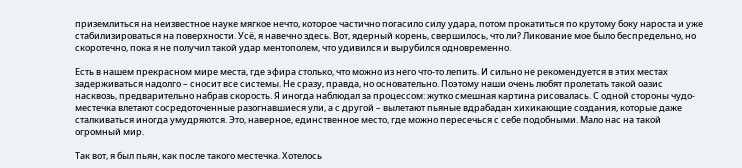приземлиться на неизвестное науке мягкое нечто, которое частично погасило силу удара, потом прокатиться по крутому боку нароста и уже стабилизироваться на поверхности. Усё, я навечно здесь. Вот, ядерный корень, свершилось, что ли? Ликование мое было беспредельно, но скоротечно, пока я не получил такой удар ментополем, что удивился и вырубился одновременно.

Есть в нашем прекрасном мире места, где эфира столько, что можно из него что-то лепить. И сильно не рекомендуется в этих местах задерживаться надолго – сносит все системы. Не сразу, правда, но основательно. Поэтому наши очень любят пролетать такой оазис насквозь, предварительно набрав скорость. Я иногда наблюдал за процессом: жутко смешная картина рисовалась. С одной стороны чудо-местечка влетают сосредоточенные разогнавшиеся ули, а с другой – вылетают пьяные вдрабадан хихикающие создания, которые даже сталкиваться иногда умудряются. Это, наверное, единственное место, где можно пересечься с себе подобными. Мало нас на такой огромный мир.

Так вот, я был пьян, как после такого местечка. Хотелось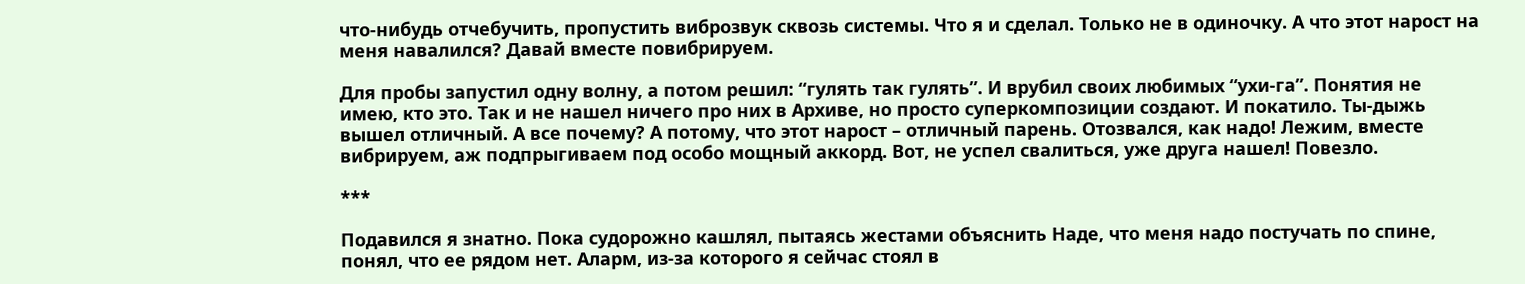что-нибудь отчебучить, пропустить виброзвук сквозь системы. Что я и сделал. Только не в одиночку. А что этот нарост на меня навалился? Давай вместе повибрируем.

Для пробы запустил одну волну, а потом решил: “гулять так гулять”. И врубил своих любимых “ухи-га”. Понятия не имею, кто это. Так и не нашел ничего про них в Архиве, но просто суперкомпозиции создают. И покатило. Ты-дыжь вышел отличный. А все почему? А потому, что этот нарост – отличный парень. Отозвался, как надо! Лежим, вместе вибрируем, аж подпрыгиваем под особо мощный аккорд. Вот, не успел свалиться, уже друга нашел! Повезло.

***

Подавился я знатно. Пока судорожно кашлял, пытаясь жестами объяснить Наде, что меня надо постучать по спине, понял, что ее рядом нет. Аларм, из-за которого я сейчас стоял в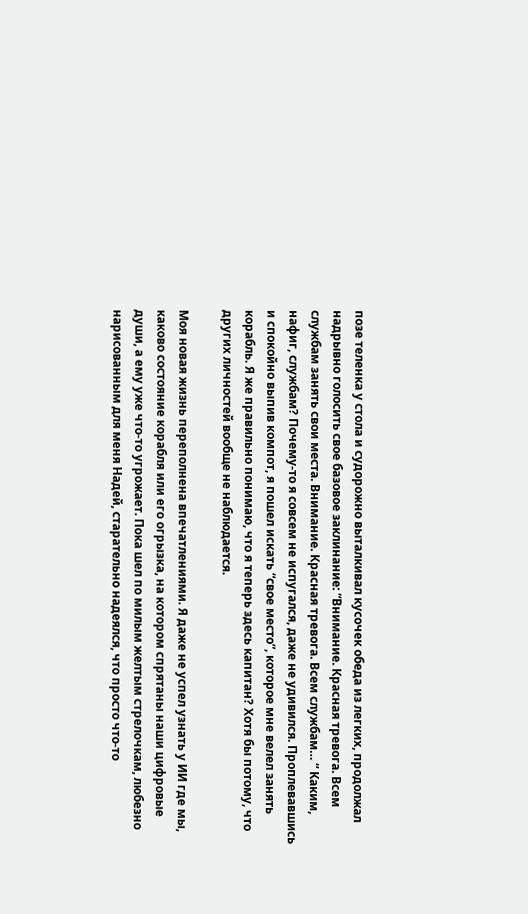позе теленка у стола и судорожно выталкивал кусочек обеда из легких, продолжал надрывно голосить свое базовое заклинание: “Внимание. Красная тревога. Всем службам занять свои места. Внимание. Красная тревога. Всем службам… “ Каким, нафиг, службам? Почему-то я совсем не испугался, даже не удивился. Проплевавшись и спокойно выпив компот, я пошел искать “свое место”, которое мне велел занять корабль. Я же правильно понимаю, что я теперь здесь капитан? Хотя бы потому, что других личностей вообще не наблюдается.

Моя новая жизнь переполнена впечатлениями. Я даже не успел узнать у ИИ где мы, каково состояние корабля или его огрызка, на котором спрятаны наши цифровые души, а ему уже что-то угрожает. Пока шел по милым желтым стрелочкам, любезно нарисованным для меня Надей, старательно надеялся, что просто что-то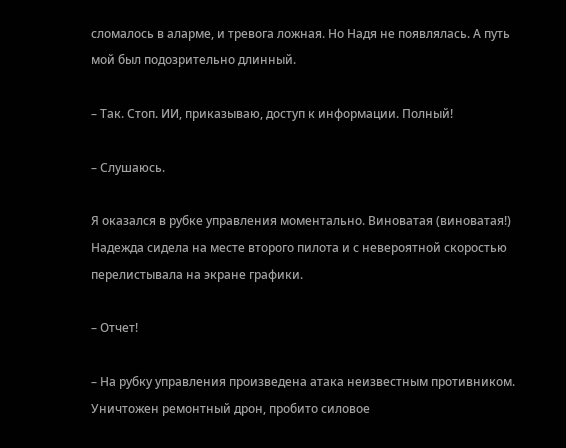сломалось в аларме, и тревога ложная. Но Надя не появлялась. А путь мой был подозрительно длинный.

– Так. Стоп. ИИ, приказываю, доступ к информации. Полный!

– Слушаюсь.

Я оказался в рубке управления моментально. Виноватая (виноватая!) Надежда сидела на месте второго пилота и с невероятной скоростью перелистывала на экране графики.

– Отчет!

– На рубку управления произведена атака неизвестным противником. Уничтожен ремонтный дрон, пробито силовое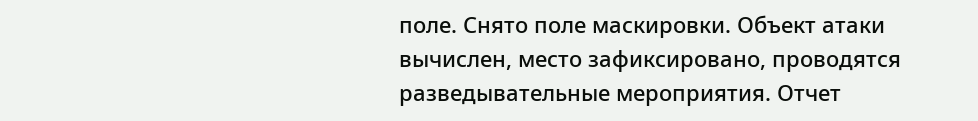поле. Снято поле маскировки. Объект атаки вычислен, место зафиксировано, проводятся разведывательные мероприятия. Отчет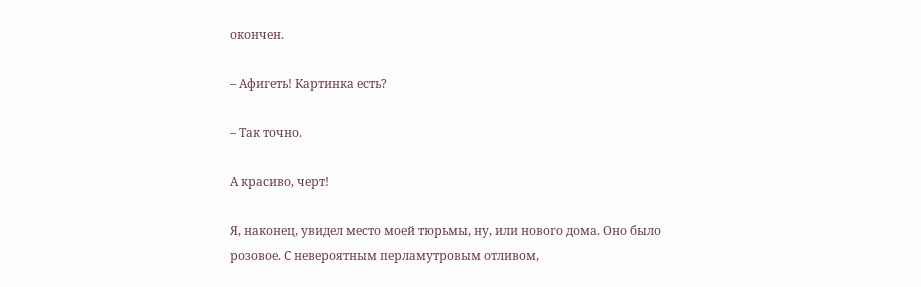окончен.

– Афигеть! Картинка есть?

– Так точно.

А красиво, черт!

Я, наконец, увидел место моей тюрьмы, ну, или нового дома. Оно было розовое. С невероятным перламутровым отливом,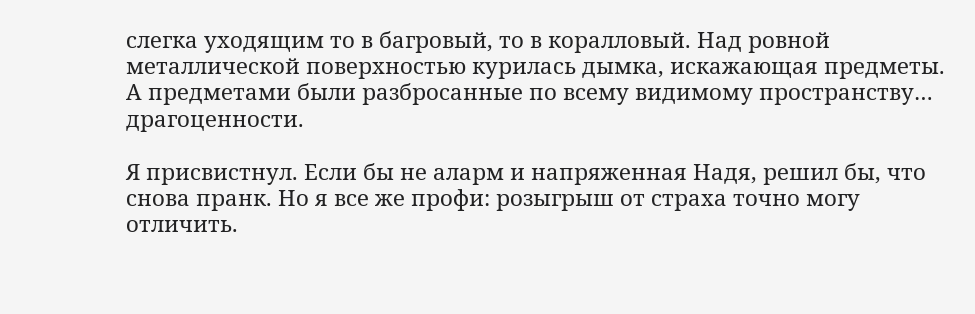слегка уходящим то в багровый, то в коралловый. Над ровной металлической поверхностью курилась дымка, искажающая предметы. А предметами были разбросанные по всему видимому пространству… драгоценности.

Я присвистнул. Если бы не аларм и напряженная Надя, решил бы, что снова пранк. Но я все же профи: розыгрыш от страха точно могу отличить.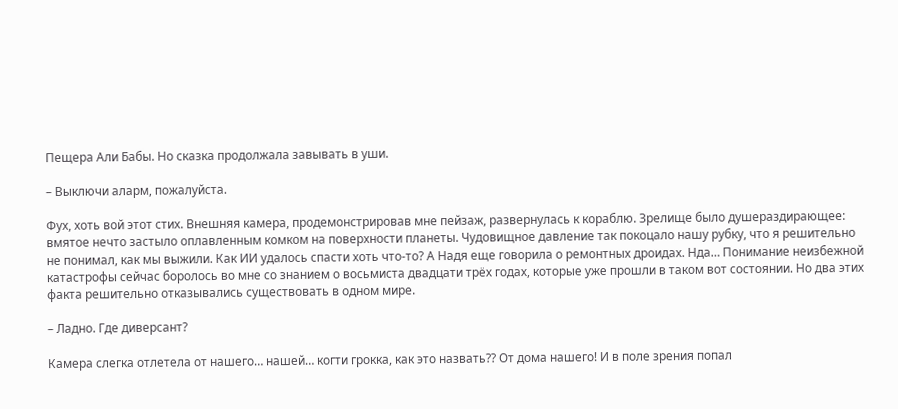Пещера Али Бабы. Но сказка продолжала завывать в уши.

– Выключи аларм, пожалуйста.

Фух, хоть вой этот стих. Внешняя камера, продемонстрировав мне пейзаж, развернулась к кораблю. Зрелище было душераздирающее: вмятое нечто застыло оплавленным комком на поверхности планеты. Чудовищное давление так покоцало нашу рубку, что я решительно не понимал, как мы выжили. Как ИИ удалось спасти хоть что-то? А Надя еще говорила о ремонтных дроидах. Нда… Понимание неизбежной катастрофы сейчас боролось во мне со знанием о восьмиста двадцати трёх годах, которые уже прошли в таком вот состоянии. Но два этих факта решительно отказывались существовать в одном мире.

– Ладно. Где диверсант?

Камера слегка отлетела от нашего… нашей… когти грокка, как это назвать?? От дома нашего! И в поле зрения попал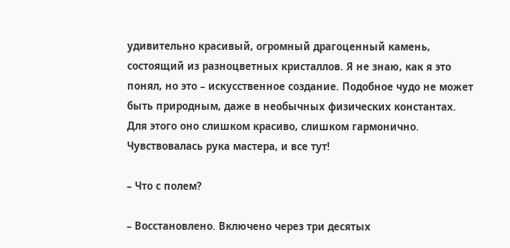удивительно красивый, огромный драгоценный камень, состоящий из разноцветных кристаллов. Я не знаю, как я это понял, но это – искусственное создание. Подобное чудо не может быть природным, даже в необычных физических константах. Для этого оно слишком красиво, слишком гармонично. Чувствовалась рука мастера, и все тут!

– Что с полем?

– Восстановлено. Включено через три десятых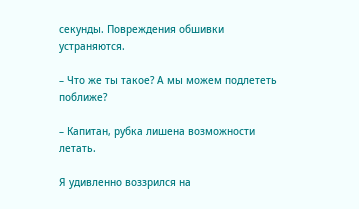секунды. Повреждения обшивки устраняются.

– Что же ты такое? А мы можем подлететь поближе?

– Капитан, рубка лишена возможности летать.

Я удивленно воззрился на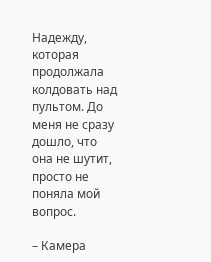Надежду, которая продолжала колдовать над пультом. До меня не сразу дошло, что она не шутит, просто не поняла мой вопрос.

– Камера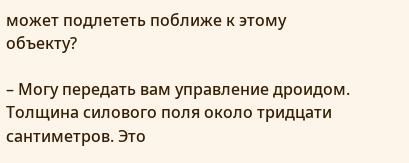может подлететь поближе к этому объекту?

– Могу передать вам управление дроидом. Толщина силового поля около тридцати сантиметров. Это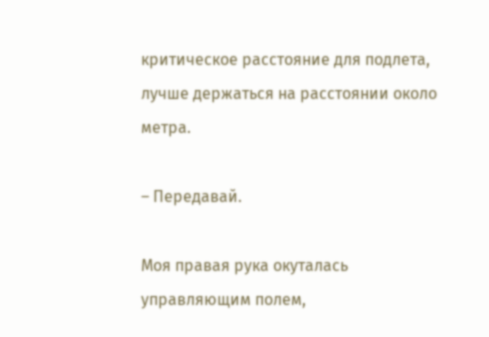критическое расстояние для подлета, лучше держаться на расстоянии около метра.

– Передавай.

Моя правая рука окуталась управляющим полем,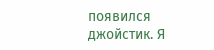появился джойстик. Я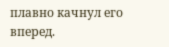плавно качнул его вперед.